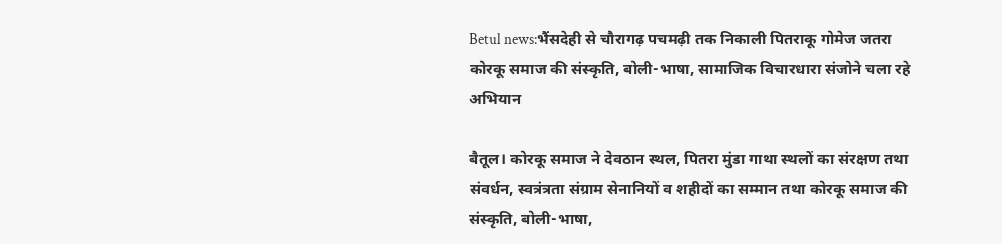Betul news:भैंसदेही से चौरागढ़ पचमढ़ी तक निकाली पितराकू गोमेज जतरा
कोरकू समाज की संस्कृति, बोली-भाषा, सामाजिक विचारधारा संजोने चला रहे अभियान

बैतूल। कोरकू समाज ने देवठान स्थल, पितरा मुंडा गाथा स्थलों का संरक्षण तथा संवर्धन, स्वत्रंत्रता संग्राम सेनानियों व शहीदों का सम्मान तथा कोरकू समाज की संस्कृति, बोली-भाषा,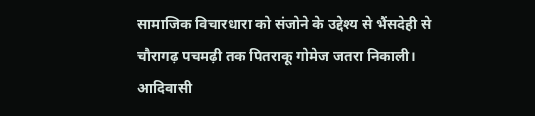सामाजिक विचारधारा को संजोने के उद्देश्य से भैंसदेही से चौरागढ़ पचमढ़ी तक पितराकू गोमेज जतरा निकाली।
आदिवासी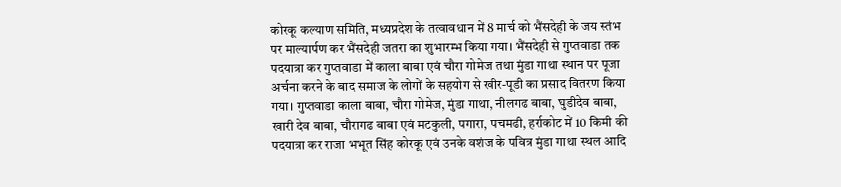कोरकू कल्याण समिति, मध्यप्रदेश के तत्वावधान में 8 मार्च को भैंसदेही के जय स्तंभ पर माल्यार्पण कर भैंसदेही जतरा का शुभारम्भ किया गया। भैंसदेही से गुप्तवाडा तक पदयात्रा कर गुप्तवाडा में काला बाबा एवं चौरा गोमेज तथा मुंडा गाथा स्थान पर पूजा अर्चना करने के बाद समाज के लोगों के सहयोग से खीर-पूडी का प्रसाद वितरण किया गया। गुप्तवाडा काला बाबा, चौरा गोमेज, मुंडा गाथा, नीलगढ बाबा, घुडीदेव बाबा, खारी देव बाबा, चौरागढ बाबा एवं मटकुली, पगारा, पचमढी, हर्राकोट में 10 किमी की पदयात्रा कर राजा भभूत सिंह कोरकू एवं उनके वशंज के पवित्र मुंडा गाथा स्थल आदि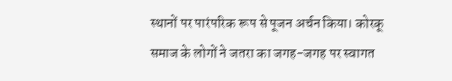स्थानों पर पारंपरिक रूप से पूजन अर्चन किया। कोरकू समाज के लोगों ने जतरा का जगह-जगह पर स्वागत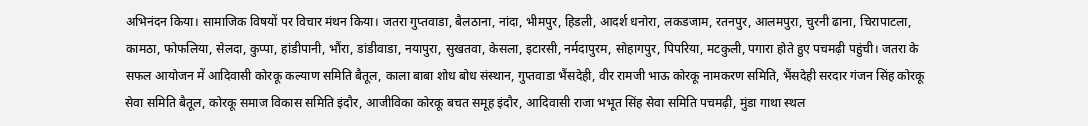अभिनंदन किया। सामाजिक विषयों पर विचार मंथन किया। जतरा गुप्तवाडा, बैलठाना, नांदा, भीमपुर, हिडली, आदर्श धनोरा, लकडजाम, रतनपुर, आलमपुरा, चुरनी ढाना, चिरापाटला, कामठा, फोफलिया, सेलदा, कुप्पा, हांडीपानी, भौंरा, डांडीवाडा, नयापुरा, सुखतवा, केसला, इटारसी, नर्मदापुरम, सोहागपुर, पिपरिया, मटकुली, पगारा होते हुए पचमढ़ी पहुंची। जतरा के सफल आयोजन में आदिवासी कोरकू कल्याण समिति बैतूल, काला बाबा शोध बोध संस्थान, गुप्तवाडा भैंसदेही, वीर रामजी भाऊ कोरकू नामकरण समिति, भैंसदेही सरदार गंजन सिंह कोरकू सेवा समिति बैतूल, कोरकू समाज विकास समिति इंदौर, आजीविका कोरकू बचत समूह इंदौर, आदिवासी राजा भभूत सिंह सेवा समिति पचमढ़ी, मुंडा गाथा स्थल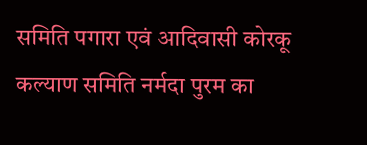समिति पगारा एवं आदिवासी कोरकू कल्याण समिति नर्मदा पुरम का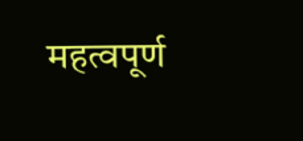महत्वपूर्ण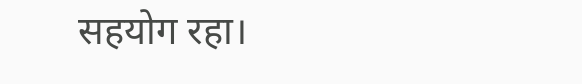सहयोग रहा।